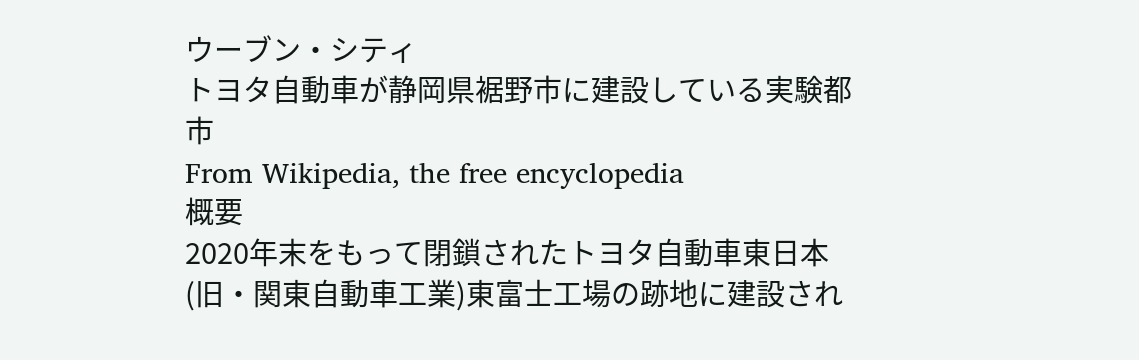ウーブン・シティ
トヨタ自動車が静岡県裾野市に建設している実験都市
From Wikipedia, the free encyclopedia
概要
2020年末をもって閉鎖されたトヨタ自動車東日本(旧・関東自動車工業)東富士工場の跡地に建設され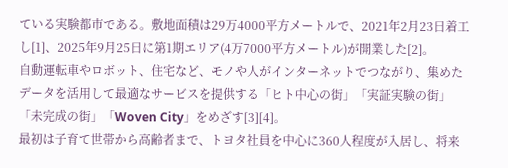ている実験都市である。敷地面積は29万4000平方メートルで、2021年2月23日着工し[1]、2025年9月25日に第1期エリア(4万7000平方メートル)が開業した[2]。
自動運転車やロボット、住宅など、モノや人がインターネットでつながり、集めたデータを活用して最適なサービスを提供する「ヒト中心の街」「実証実験の街」「未完成の街」「Woven City」をめざす[3][4]。
最初は子育て世帯から高齢者まで、トヨタ社員を中心に360人程度が入居し、将来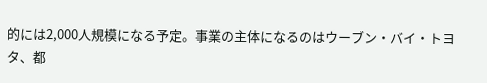的には2,000人規模になる予定。事業の主体になるのはウーブン・バイ・トヨタ、都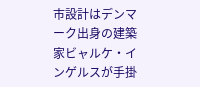市設計はデンマーク出身の建築家ビャルケ・インゲルスが手掛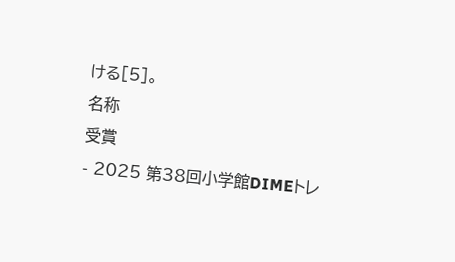ける[5]。
名称
受賞
- 2025 第38回小学館DIMEトレ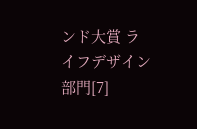ンド大賞 ライフデザイン部門[7]